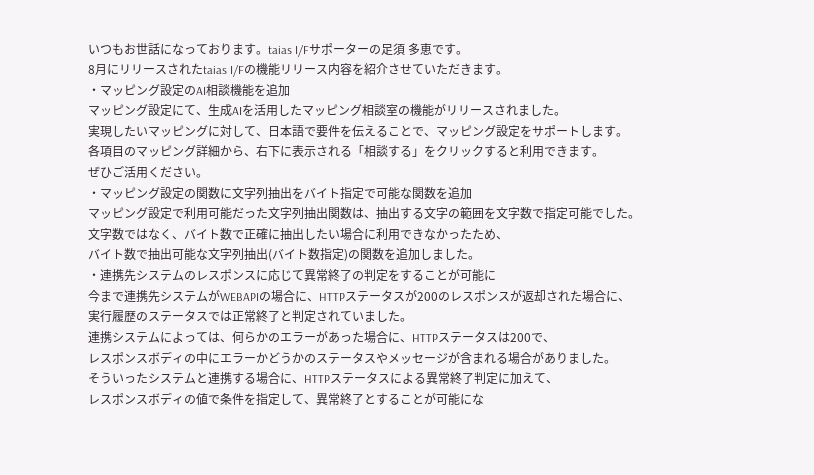いつもお世話になっております。taias I/Fサポーターの足須 多恵です。
8月にリリースされたtaias I/Fの機能リリース内容を紹介させていただきます。
・マッピング設定のAI相談機能を追加
マッピング設定にて、生成AIを活用したマッピング相談室の機能がリリースされました。
実現したいマッピングに対して、日本語で要件を伝えることで、マッピング設定をサポートします。
各項目のマッピング詳細から、右下に表示される「相談する」をクリックすると利用できます。
ぜひご活用ください。
・マッピング設定の関数に文字列抽出をバイト指定で可能な関数を追加
マッピング設定で利用可能だった文字列抽出関数は、抽出する文字の範囲を文字数で指定可能でした。
文字数ではなく、バイト数で正確に抽出したい場合に利用できなかったため、
バイト数で抽出可能な文字列抽出(バイト数指定)の関数を追加しました。
・連携先システムのレスポンスに応じて異常終了の判定をすることが可能に
今まで連携先システムがWEBAPIの場合に、HTTPステータスが200のレスポンスが返却された場合に、
実行履歴のステータスでは正常終了と判定されていました。
連携システムによっては、何らかのエラーがあった場合に、HTTPステータスは200で、
レスポンスボディの中にエラーかどうかのステータスやメッセージが含まれる場合がありました。
そういったシステムと連携する場合に、HTTPステータスによる異常終了判定に加えて、
レスポンスボディの値で条件を指定して、異常終了とすることが可能にな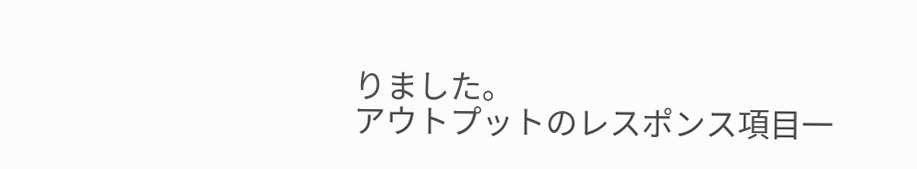りました。
アウトプットのレスポンス項目一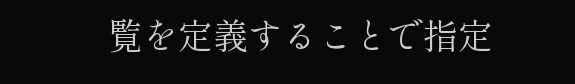覧を定義することで指定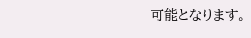可能となります。